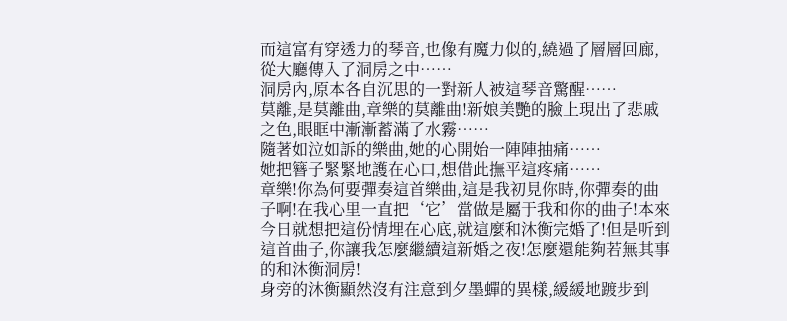而這富有穿透力的琴音,也像有魔力似的,繞過了層層回廊,從大廳傳入了洞房之中……
洞房內,原本各自沉思的一對新人被這琴音驚醒……
莫離,是莫離曲,章樂的莫離曲!新娘美艷的臉上現出了悲戚之色,眼眶中漸漸蓄滿了水霧……
隨著如泣如訴的樂曲,她的心開始一陣陣抽痛……
她把簪子緊緊地護在心口,想借此撫平這疼痛……
章樂!你為何要彈奏這首樂曲,這是我初見你時,你彈奏的曲子啊!在我心里一直把‘它’當做是屬于我和你的曲子!本來今日就想把這份情埋在心底,就這麼和沐衡完婚了!但是听到這首曲子,你讓我怎麼繼續這新婚之夜!怎麼還能夠若無其事的和沐衡洞房!
身旁的沐衡顯然沒有注意到夕墨蟬的異樣,緩緩地踱步到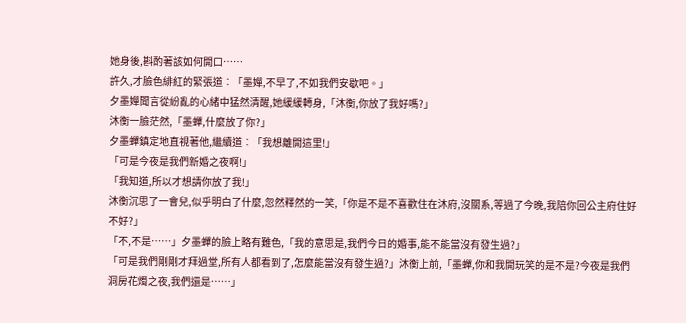她身後,斟酌著該如何開口……
許久,才臉色緋紅的緊張道︰「墨嬋,不早了,不如我們安歇吧。」
夕墨嬋聞言從紛亂的心緒中猛然清醒,她緩緩轉身,「沐衡,你放了我好嗎?」
沐衡一臉茫然,「墨蟬,什麼放了你?」
夕墨蟬鎮定地直視著他,繼續道︰「我想離開這里!」
「可是今夜是我們新婚之夜啊!」
「我知道,所以才想請你放了我!」
沐衡沉思了一會兒,似乎明白了什麼,忽然釋然的一笑,「你是不是不喜歡住在沐府,沒關系,等過了今晚,我陪你回公主府住好不好?」
「不,不是……」夕墨蟬的臉上略有難色,「我的意思是,我們今日的婚事,能不能當沒有發生過?」
「可是我們剛剛才拜過堂,所有人都看到了,怎麼能當沒有發生過?」沐衡上前,「墨蟬,你和我開玩笑的是不是?今夜是我們洞房花燭之夜,我們還是……」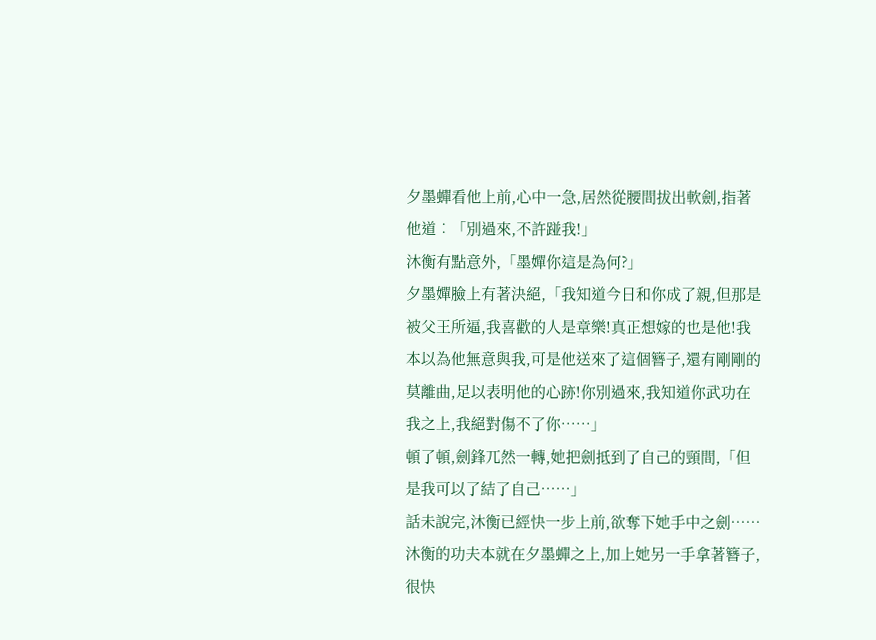夕墨蟬看他上前,心中一急,居然從腰間拔出軟劍,指著他道︰「別過來,不許踫我!」
沐衡有點意外,「墨嬋你這是為何?」
夕墨嬋臉上有著決絕,「我知道今日和你成了親,但那是被父王所逼,我喜歡的人是章樂!真正想嫁的也是他!我本以為他無意與我,可是他送來了這個簪子,還有剛剛的莫離曲,足以表明他的心跡!你別過來,我知道你武功在我之上,我絕對傷不了你……」
頓了頓,劍鋒兀然一轉,她把劍抵到了自己的頸間,「但是我可以了結了自己……」
話未說完,沐衡已經快一步上前,欲奪下她手中之劍……
沐衡的功夫本就在夕墨蟬之上,加上她另一手拿著簪子,很快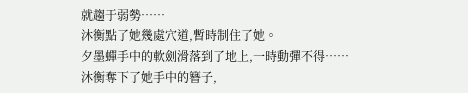就趨于弱勢……
沐衡點了她幾處穴道,暫時制住了她。
夕墨蟬手中的軟劍滑落到了地上,一時動彈不得……
沐衡奪下了她手中的簪子,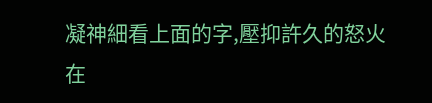凝神細看上面的字,壓抑許久的怒火在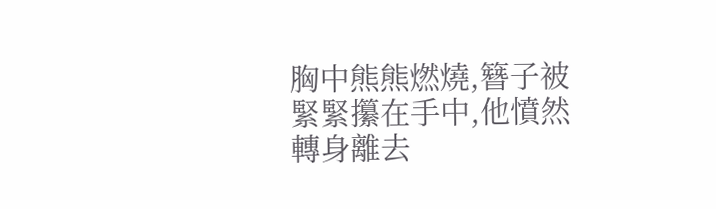胸中熊熊燃燒,簪子被緊緊攥在手中,他憤然轉身離去